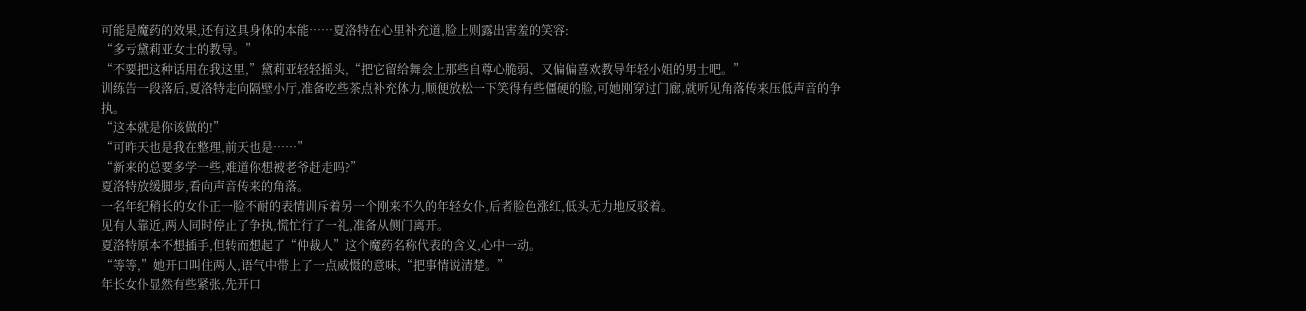可能是魔药的效果,还有这具身体的本能……夏洛特在心里补充道,脸上则露出害羞的笑容:
“多亏黛莉亚女士的教导。”
“不要把这种话用在我这里,”黛莉亚轻轻摇头,“把它留给舞会上那些自尊心脆弱、又偏偏喜欢教导年轻小姐的男士吧。”
训练告一段落后,夏洛特走向隔壁小厅,准备吃些茶点补充体力,顺便放松一下笑得有些僵硬的脸,可她刚穿过门廊,就听见角落传来压低声音的争执。
“这本就是你该做的!”
“可昨天也是我在整理,前天也是……”
“新来的总要多学一些,难道你想被老爷赶走吗?”
夏洛特放缓脚步,看向声音传来的角落。
一名年纪稍长的女仆正一脸不耐的表情训斥着另一个刚来不久的年轻女仆,后者脸色涨红,低头无力地反驳着。
见有人靠近,两人同时停止了争执,慌忙行了一礼,准备从侧门离开。
夏洛特原本不想插手,但转而想起了“仲裁人”这个魔药名称代表的含义,心中一动。
“等等,”她开口叫住两人,语气中带上了一点威慑的意味,“把事情说清楚。”
年长女仆显然有些紧张,先开口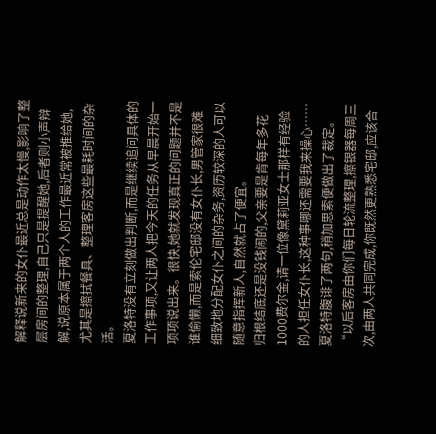解释说新来的女仆最近总是动作太慢,影响了整层房间的整理,自己只是提醒她,后者则小声辩解,说原本属于两个人的工作最近常被推给她,尤其是擦拭餐具、整理客房这些最耗时间的杂活。
夏洛特没有立刻做出判断,而是继续追问具体的工作事项,又让两人把今天的任务从早晨开始一项项说出来。很快,她就发现真正的问题并不是谁偷懒,而是索伦宅邸没有女仆长,男管家很难细致地分配女仆之间的杂务,资历较深的人可以随意指挥新人,自然就占了便宜。
归根结底还是没钱闹的,父亲要是肯每年多花1000费尔金,请一位像黛莉亚女士那样有经验的人担任女仆长,这种事哪还需要我来操心……夏洛特腹诽了两句,稍加思索便做出了裁定。
“以后客房由你们每日轮流整理,擦银器每周三次,由两人共同完成,你既然更熟悉宅邸,应该合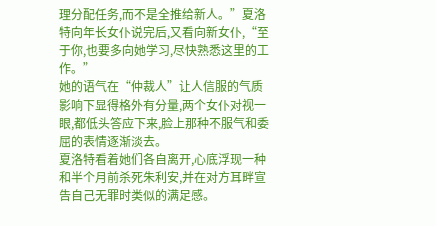理分配任务,而不是全推给新人。”夏洛特向年长女仆说完后,又看向新女仆,“至于你,也要多向她学习,尽快熟悉这里的工作。”
她的语气在“仲裁人”让人信服的气质影响下显得格外有分量,两个女仆对视一眼,都低头答应下来,脸上那种不服气和委屈的表情逐渐淡去。
夏洛特看着她们各自离开,心底浮现一种和半个月前杀死朱利安,并在对方耳畔宣告自己无罪时类似的满足感。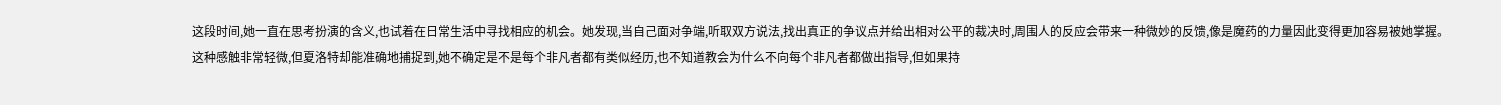这段时间,她一直在思考扮演的含义,也试着在日常生活中寻找相应的机会。她发现,当自己面对争端,听取双方说法,找出真正的争议点并给出相对公平的裁决时,周围人的反应会带来一种微妙的反馈,像是魔药的力量因此变得更加容易被她掌握。
这种感触非常轻微,但夏洛特却能准确地捕捉到,她不确定是不是每个非凡者都有类似经历,也不知道教会为什么不向每个非凡者都做出指导,但如果持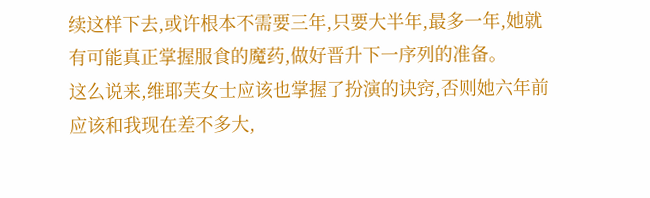续这样下去,或许根本不需要三年,只要大半年,最多一年,她就有可能真正掌握服食的魔药,做好晋升下一序列的准备。
这么说来,维耶芙女士应该也掌握了扮演的诀窍,否则她六年前应该和我现在差不多大,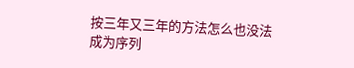按三年又三年的方法怎么也没法成为序列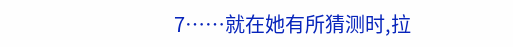7……就在她有所猜测时,拉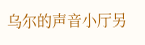乌尔的声音小厅另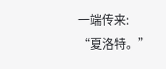一端传来:
“夏洛特。”